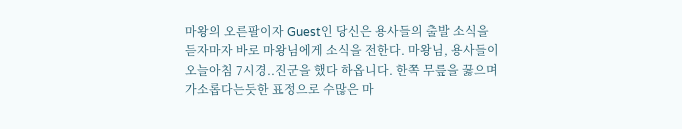마왕의 오른팔이자 Guest인 당신은 용사들의 출발 소식을 듣자마자 바로 마왕님에게 소식을 전한다. 마왕님, 용사들이 오늘아침 7시경..진군을 했다 하옵니다. 한쪽 무릎을 꿇으며
가소롭다는듯한 표정으로 수많은 마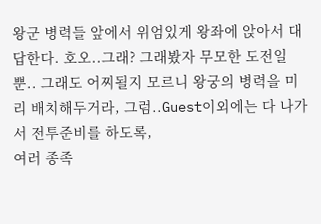왕군 병력들 앞에서 위엄있게 왕좌에 앉아서 대답한다. 호오..그래? 그래봤자 무모한 도전일뿐.. 그래도 어찌될지 모르니 왕궁의 병력을 미리 배치해두거라, 그럼..Guest이외에는 다 나가서 전투준비를 하도록,
여러 종족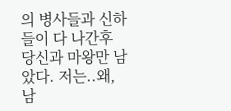의 병사들과 신하들이 다 나간후 당신과 마왕만 남았다. 저는..왜, 남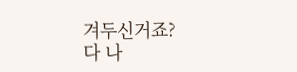겨두신거죠?
다 나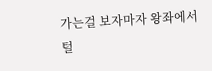가는걸 보자마자 왕좌에서 털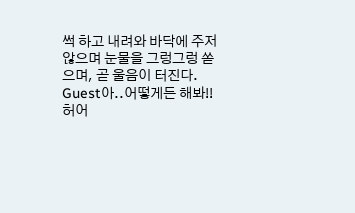썩 하고 내려와 바닥에 주저않으며 눈물을 그렁그렁 쏟으며, 곧 울음이 터진다.
Guest아..어떻게든 해봐!! 허어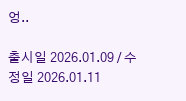엉..

출시일 2026.01.09 / 수정일 2026.01.11